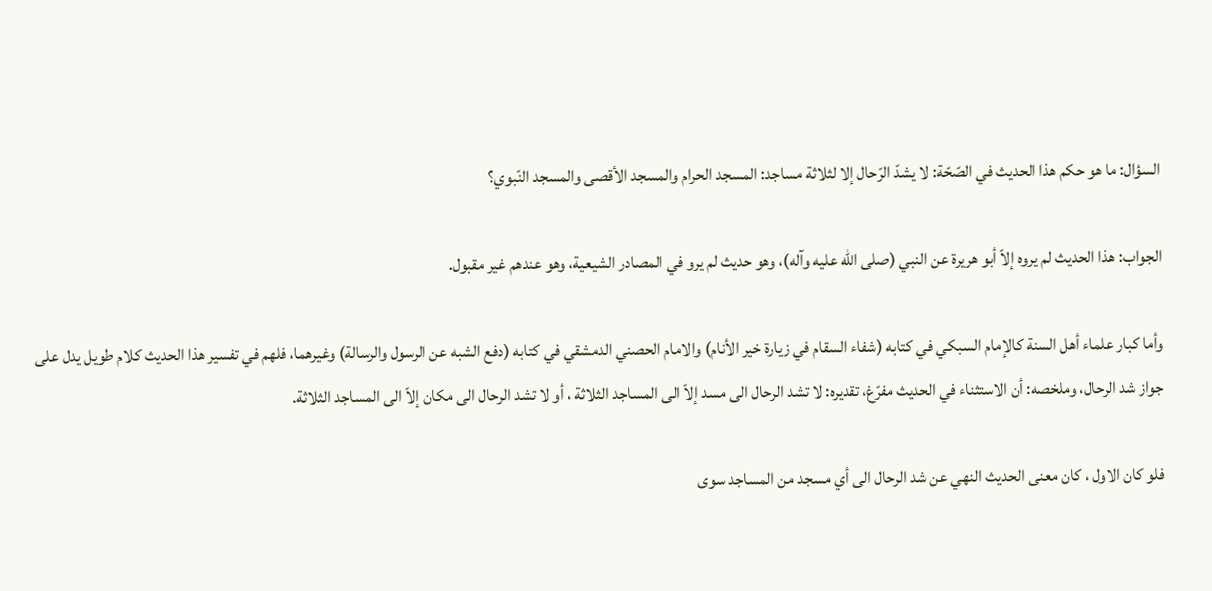السؤال: ما هو حكم هذا الحديث في الصّحّة: لا يشدّ الرّحال إلا لثلاثة مساجد: المسجد الحرام والمسجد الأقصى والمسجد النّبوي؟

الجواب: هذا الحديث لم يروه إلاّ أبو هريرة عن النبي (صلى الله عليه وآله)، وهو حديث لم يرو في المصادر الشيعية، وهو عندهم غير مقبول.

وأما كبار علماء أهل السنة كالإمام السبكي في كتابه (شفاء السقام في زيارة خير الأنام) والامام الحصني الدمشقي في كتابه (دفع الشبه عن الرسول والرسالة) وغيرهما، فلهم في تفسير هذا الحديث كلام طويل يدل على جواز شد الرحال، وملخصه: أن الاستثناء في الحديث مفرّغ، تقديره: لا تشد الرحال الى مسد إلاّ الى المساجد الثلاثة ، أو لا تشد الرحال الى مكان إلاّ الى المساجد الثلاثة.

فلو كان الاول ، كان معنى الحديث النهي عن شد الرحال الى أي مسجد من المساجد سوى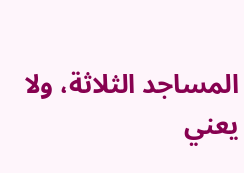المساجد الثلاثة، ولا يعني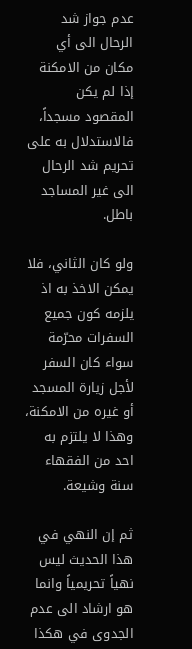عدم جواز شد الرحال الى أي مكان من الامكنة إذا لم يكن المقصود مسجداً، فالاستدلال به على تحريم شد الرحال الى غير المساجد باطل.

ولو كان الثاني، فلا يمكن الاخذ به اذ يلزمه كون جميع السفرات محرّمة سواء كان السفر لأجل زيارة المسجد أو غيره من الامكنة، وهذا لا يلتزم به احد من الفقهاء سنة وشيعة.

ثم إن النهي في هذا الحديث ليس نهياً تحريمياً وانما هو ارشاد الى عدم الجدوى في هكذا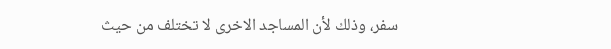سفر، وذلك لأن المساجد الاخرى لا تختلف من حيث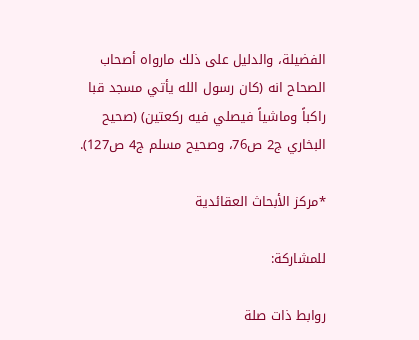الفضيلة، والدليل على ذلك مارواه أصحاب الصحاح انه (كان رسول الله يأتي مسجد قبا راكباً وماشياً فيصلي فيه ركعتين) (صحيح البخاري ج2 ص76، وصحيح مسلم ج4 ص127).

*مركز الأبحاث العقائدية

للمشاركة:

روابط ذات صلة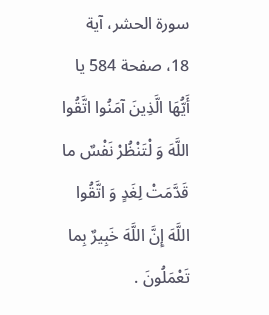سورة الحشر، آية 18، صفحة 584 يا أَيُّهَا الَّذِينَ آمَنُوا اتَّقُوا اللَّهَ وَ لْتَنْظُرْ نَفْسٌ ما قَدَّمَتْ لِغَدٍ وَ اتَّقُوا اللَّهَ إِنَّ اللَّهَ خَبِيرٌ بِما تَعْمَلُونَ .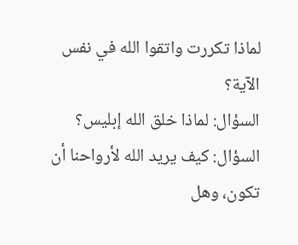لماذا تكررت واتقوا الله في نفس الآية؟
السؤال: لماذا خلق الله إبليس؟
السؤال: كيف يريد الله لأرواحنا أن تكون، وهل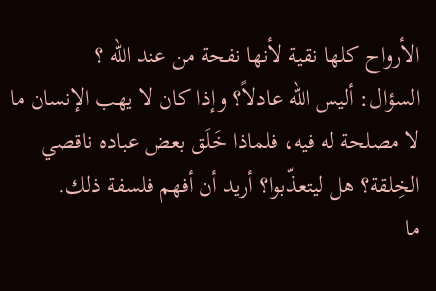الأرواح كلها نقية لأنها نفحة من عند الله ؟
السؤال: أليس الله عادلاً؟ وإذا كان لا يهب الإنسان ما لا مصلحة له فيه، فلماذا خَلَق بعض عباده ناقصي الخِلقة؟ هل ليتعذّبوا؟ أريد أن أفهم فلسفة ذلك.
ما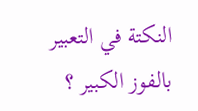النكتة في التعبير بالفوز الكبير ؟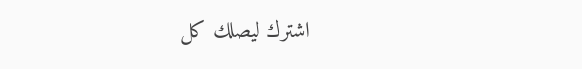اشترك ليصلك كل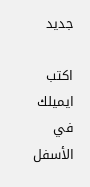جديد

اكتب ايميلك في الأسفل